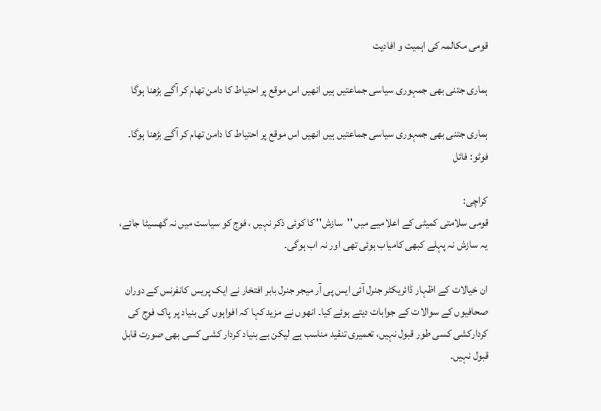قومی مکالمہ کی اہمیت و افادیت

ہماری جتنی بھی جمہوری سیاسی جماعتیں ہیں انھیں اس موقع پر احتیاط کا دامن تھام کر آگے بڑھنا ہوگا

ہماری جتنی بھی جمہوری سیاسی جماعتیں ہیں انھیں اس موقع پر احتیاط کا دامن تھام کر آگے بڑھنا ہوگا۔ فوٹو: فائل

کراچی:
قومی سلامتی کمیٹی کے اعلامیے میں ''سازش'' کا کوئی ذکر نہیں ، فوج کو سیاست میں نہ گھسیٹا جائے، یہ سازش نہ پہلے کبھی کامیاب ہوئی تھی اور نہ اب ہوگی۔

ان خیالات کے اظہار ڈائریکٹر جنرل آئی ایس پی آر میجر جنرل بابر افتخار نے ایک پریس کانفرنس کے دوران صحافیوں کے سوالات کے جوابات دیتے ہوئے کیا۔ انھوں نے مزید کہا کہ افواہوں کی بنیاد پر پاک فوج کی کردارکشی کسی طور قبول نہیں، تعمیری تنقید مناسب ہے لیکن بے بنیاد کردار کشی کسی بھی صورت قابل قبول نہیں۔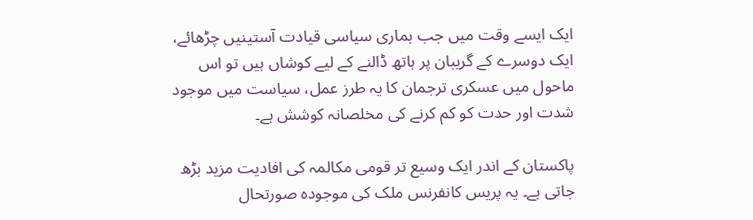ایک ایسے وقت میں جب ہماری سیاسی قیادت آستینیں چڑھائے، ایک دوسرے کے گریبان پر ہاتھ ڈالنے کے لیے کوشاں ہیں تو اس ماحول میں عسکری ترجمان کا یہ طرز عمل، سیاست میں موجود شدت اور حدت کو کم کرنے کی مخلصانہ کوشش ہے۔

پاکستان کے اندر ایک وسیع تر قومی مکالمہ کی افادیت مزید بڑھ جاتی ہے۔ یہ پریس کانفرنس ملک کی موجودہ صورتحال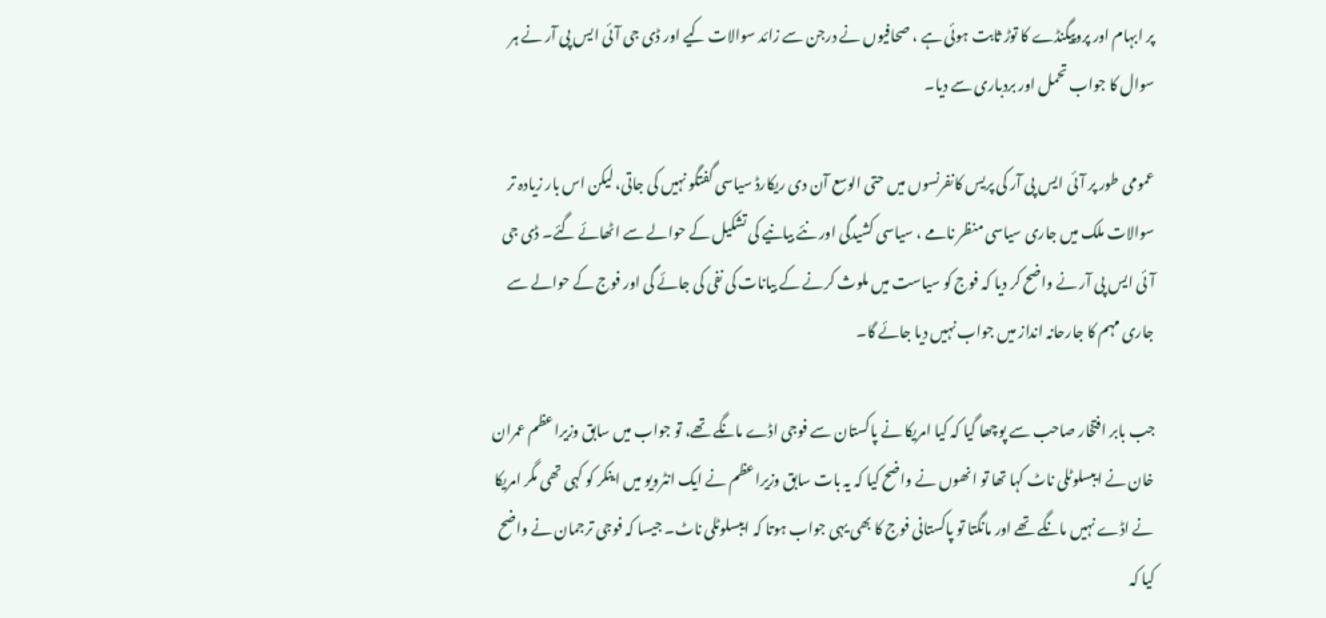پر ابہام اور پروپیگنڈے کا توڑ ثابت ہوئی ہے ، صحافیوں نے درجن سے زائد سوالات کیے اور ڈی جی آئی ایس پی آر نے ہر سوال کا جواب تحمل اور بردباری سے دیا۔

عمومی طور پر آئی ایس پی آر کی پریس کانفرنسوں میں حتی الوسع آن دی ریکارڈ سیاسی گفتگو نہیں کی جاتی، لیکن اس بار زیادہ تر سوالات ملک میں جاری سیاسی منظر نامے ، سیاسی کشیدگی اور نئے بیانیے کی تشکیل کے حوالے سے اٹھائے گئے۔ ڈی جی آئی ایس پی آر نے واضح کر دیا کہ فوج کو سیاست میں ملوث کرنے کے بیانات کی نفی کی جائے گی اور فوج کے حوالے سے جاری مہم کا جارحانہ انداز میں جواب نہیں دیا جائے گا۔

جب بابر افتخار صاحب سے پوچھا گیا کہ کیا امریکا نے پاکستان سے فوجی اڈے مانگے تھے، تو جواب میں سابق وزیراعظم عمران خان نے ایبسلوٹلی ناٹ کہا تھا تو انھوں نے واضح کیا کہ یہ بات سابق وزیراعظم نے ایک انٹرویو میں اینکر کو کہی تھی مگر امریکا نے اڈے نہیں مانگے تھے اور مانگتا تو پاکستانی فوج کا بھی یہی جواب ہوتا کہ ایبسلوٹلی ناٹ۔ جیسا کہ فوجی ترجمان نے واضح کیا کہ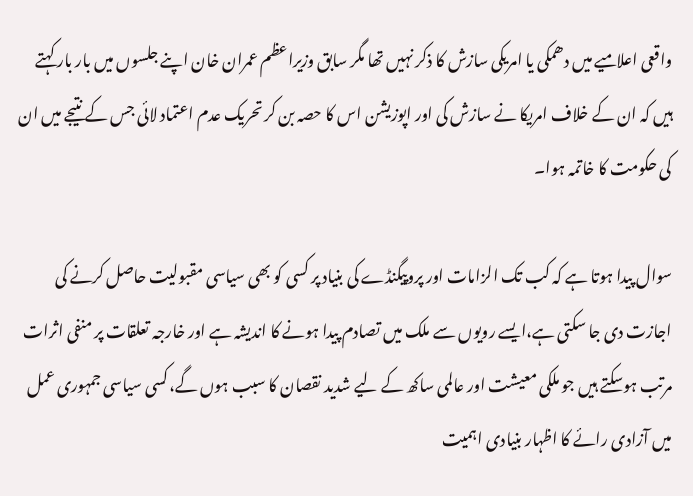واقعی اعلامیے میں دھمکی یا امریکی سازش کا ذکر نہیں تھا مگر سابق وزیراعظم عمران خان اپنے جلسوں میں بار بار کہتے ہیں کہ ان کے خلاف امریکا نے سازش کی اور اپوزیشن اس کا حصہ بن کر تحریک عدم اعتماد لائی جس کے نتیجے میں ان کی حکومت کا خاتمہ ہوا۔

سوال پیدا ہوتا ہے کہ کب تک الزامات اور پروپیگنڈے کی بنیاد پر کسی کو بھی سیاسی مقبولیت حاصل کرنے کی اجازت دی جا سکتی ہے،ایسے رویوں سے ملک میں تصادم پیدا ہونے کا اندیشہ ہے اور خارجہ تعلقات پر منفی اثرات مرتب ہوسکتے ہیں جو ملکی معیشت اور عالمی ساکھ کے لیے شدید نقصان کا سبب ہوں گے،کسی سیاسی جمہوری عمل میں آزادی رائے کا اظہار بنیادی اہمیت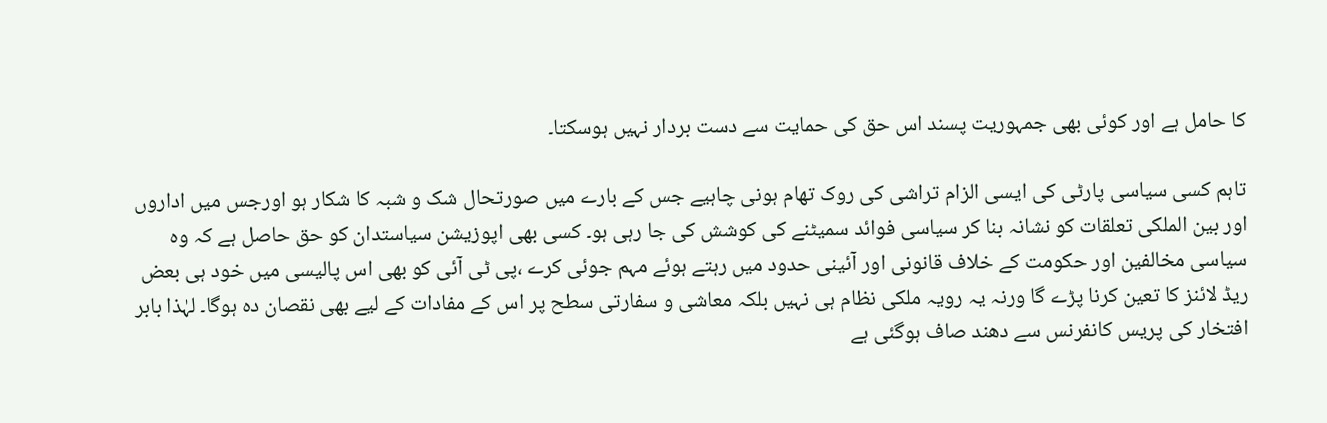کا حامل ہے اور کوئی بھی جمہوریت پسند اس حق کی حمایت سے دست بردار نہیں ہوسکتا۔

تاہم کسی سیاسی پارٹی کی ایسی الزام تراشی کی روک تھام ہونی چاہیے جس کے بارے میں صورتحال شک و شبہ کا شکار ہو اورجس میں اداروں اور بین الملکی تعلقات کو نشانہ بنا کر سیاسی فوائد سمیٹنے کی کوشش کی جا رہی ہو۔ کسی بھی اپوزیشن سیاستدان کو حق حاصل ہے کہ وہ سیاسی مخالفین اور حکومت کے خلاف قانونی اور آئینی حدود میں رہتے ہوئے مہم جوئی کرے ،پی ٹی آئی کو بھی اس پالیسی میں خود ہی بعض ریڈ لائنز کا تعین کرنا پڑے گا ورنہ یہ رویہ ملکی نظام ہی نہیں بلکہ معاشی و سفارتی سطح پر اس کے مفادات کے لیے بھی نقصان دہ ہوگا۔ لہٰذا بابر افتخار کی پریس کانفرنس سے دھند صاف ہوگئی ہے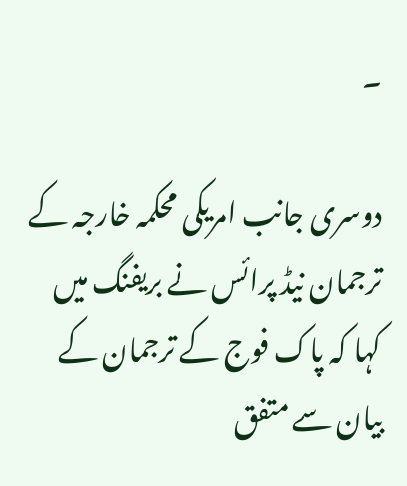۔

دوسری جانب امریکی محکمہ خارجہ کے ترجمان نیڈ پرائس نے بریفنگ میں کہا کہ پاک فوج کے ترجمان کے بیان سے متفق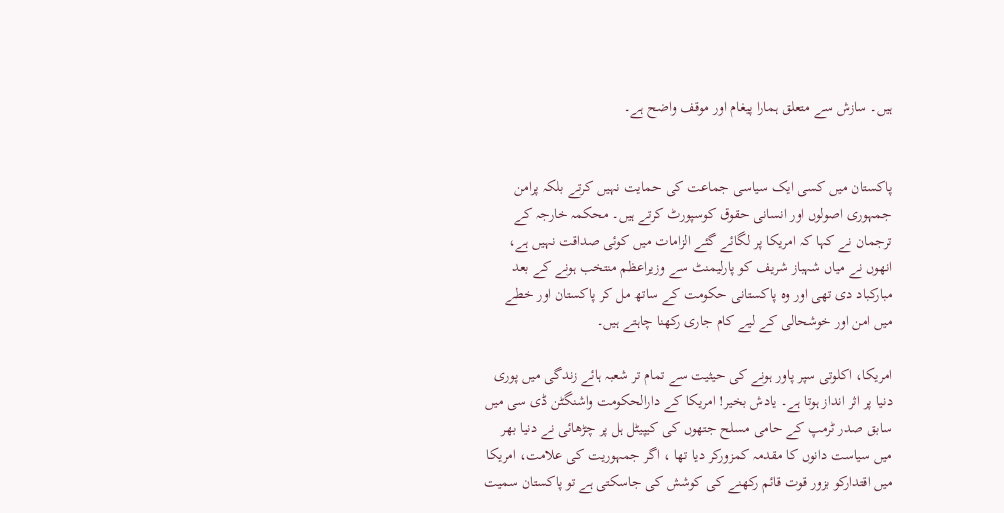ہیں۔ سازش سے متعلق ہمارا پیغام اور موقف واضح ہے۔


پاکستان میں کسی ایک سیاسی جماعت کی حمایت نہیں کرتے بلکہ پرامن جمہوری اصولوں اور انسانی حقوق کوسپورٹ کرتے ہیں۔ محکمہ خارجہ کے ترجمان نے کہا کہ امریکا پر لگائے گئے الزامات میں کوئی صداقت نہیں ہے، انھوں نے میاں شہباز شریف کو پارلیمنٹ سے وزیراعظم منتخب ہونے کے بعد مبارکباد دی تھی اور وہ پاکستانی حکومت کے ساتھ مل کر پاکستان اور خطے میں امن اور خوشحالی کے لیے کام جاری رکھنا چاہتے ہیں۔

امریکا، اکلوتی سپر پاور ہونے کی حیثیت سے تمام تر شعبہ ہائے زندگی میں پوری دنیا پر اثر انداز ہوتا ہے۔ یادش بخیر! امریکا کے دارالحکومت واشنگٹن ڈی سی میں سابق صدر ٹرمپ کے حامی مسلح جتھوں کی کیپیٹل ہل پر چڑھائی نے دنیا بھر میں سیاست دانوں کا مقدمہ کمزورکر دیا تھا ، اگر جمہوریت کی علامت، امریکا میں اقتدارکو بزور قوت قائم رکھنے کی کوشش کی جاسکتی ہے تو پاکستان سمیت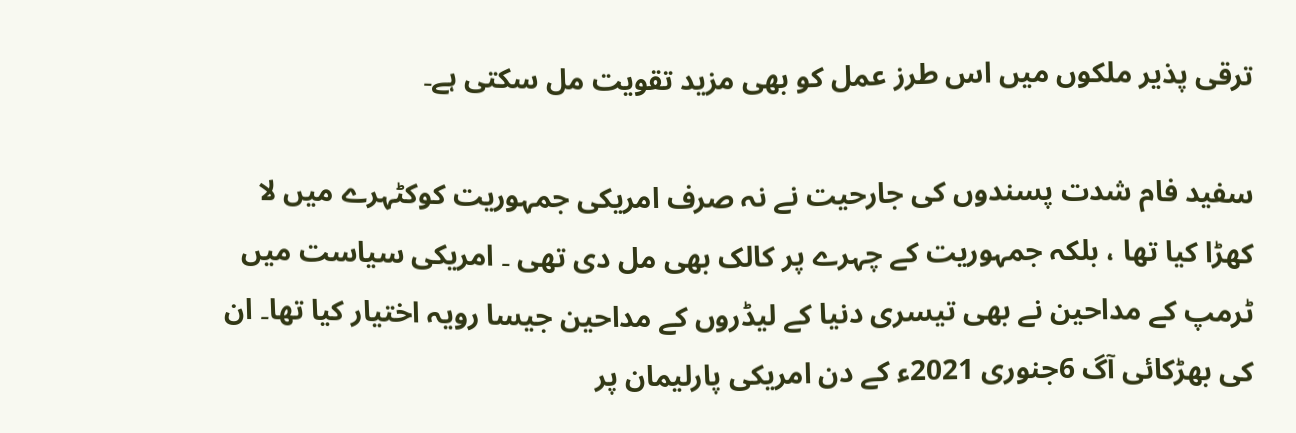ترقی پذیر ملکوں میں اس طرز عمل کو بھی مزید تقویت مل سکتی ہے۔

سفید فام شدت پسندوں کی جارحیت نے نہ صرف امریکی جمہوریت کوکٹہرے میں لا کھڑا کیا تھا ، بلکہ جمہوریت کے چہرے پر کالک بھی مل دی تھی ۔ امریکی سیاست میں ٹرمپ کے مداحین نے بھی تیسری دنیا کے لیڈروں کے مداحین جیسا رویہ اختیار کیا تھا۔ ان کی بھڑکائی آگ 6جنوری 2021ء کے دن امریکی پارلیمان پر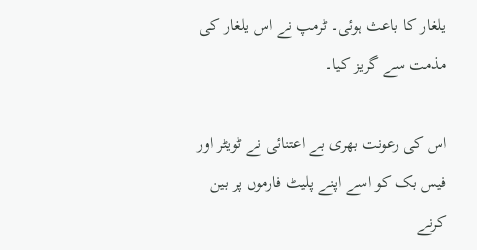یلغار کا باعث ہوئی۔ ٹرمپ نے اس یلغار کی مذمت سے گریز کیا۔

اس کی رعونت بھری بے اعتنائی نے ٹویٹر اور فیس بک کو اسے اپنے پلیٹ فارموں پر بین کرنے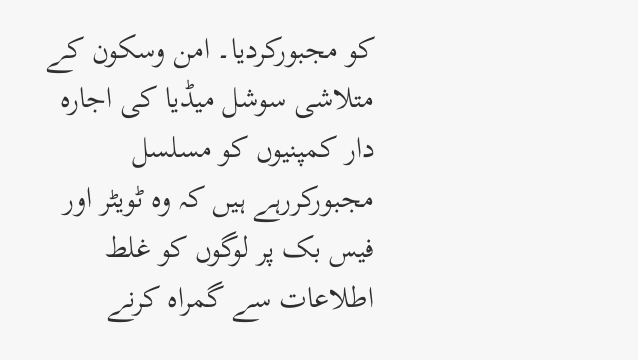کو مجبورکردیا۔ امن وسکون کے متلاشی سوشل میڈیا کی اجارہ دار کمپنیوں کو مسلسل مجبورکررہے ہیں کہ وہ ٹویٹر اور فیس بک پر لوگوں کو غلط اطلاعات سے گمراہ کرنے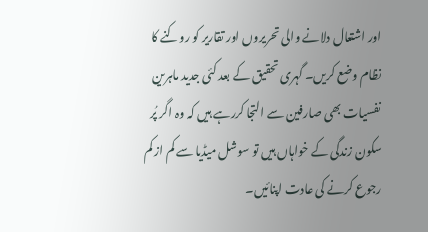اور اشتعال دلانے والی تحریروں اور تقاریر کو روکنے کا نظام وضع کریں۔ گہری تحقیق کے بعد کئی جدید ماہرین نفسیات بھی صارفین سے التجا کررہے ہیں کہ وہ اگر پُر سکون زندگی کے خواہاں ہیں تو سوشل میڈیا سے کم از کم رجوع کرنے کی عادت اپنائیں۔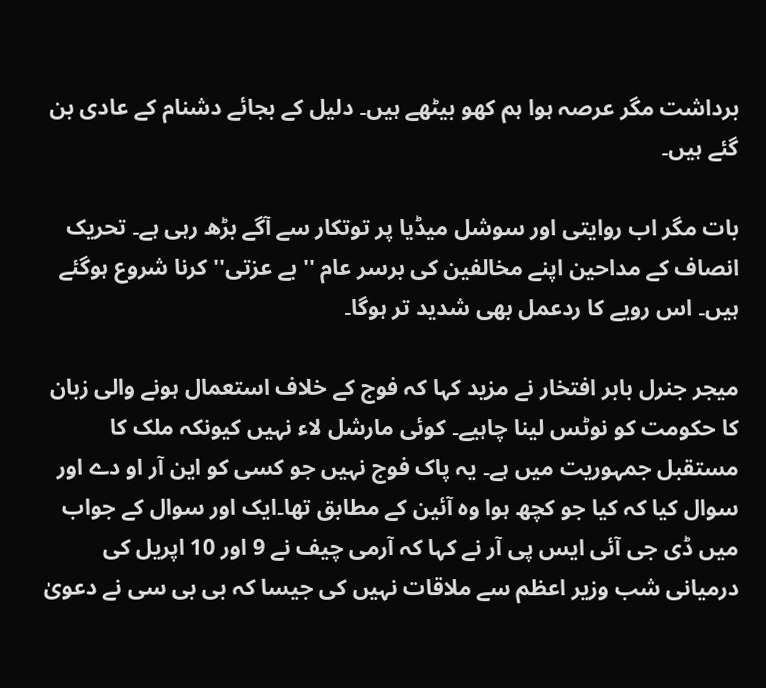برداشت مگر عرصہ ہوا ہم کھو بیٹھے ہیں۔ دلیل کے بجائے دشنام کے عادی بن گئے ہیں۔

بات مگر اب روایتی اور سوشل میڈیا پر توتکار سے آگے بڑھ رہی ہے۔ تحریک انصاف کے مداحین اپنے مخالفین کی برسر عام '' بے عزتی'' کرنا شروع ہوگئے ہیں۔ اس رویے کا ردعمل بھی شدید تر ہوگا۔

میجر جنرل بابر افتخار نے مزید کہا کہ فوج کے خلاف استعمال ہونے والی زبان کا حکومت کو نوٹس لینا چاہیے۔ کوئی مارشل لاء نہیں کیونکہ ملک کا مستقبل جمہوریت میں ہے۔ یہ پاک فوج نہیں جو کسی کو این آر او دے اور سوال کیا کہ کیا جو کچھ ہوا وہ آئین کے مطابق تھا۔ایک اور سوال کے جواب میں ڈی جی آئی ایس پی آر نے کہا کہ آرمی چیف نے 9 اور 10 اپریل کی درمیانی شب وزیر اعظم سے ملاقات نہیں کی جیسا کہ بی بی سی نے دعویٰ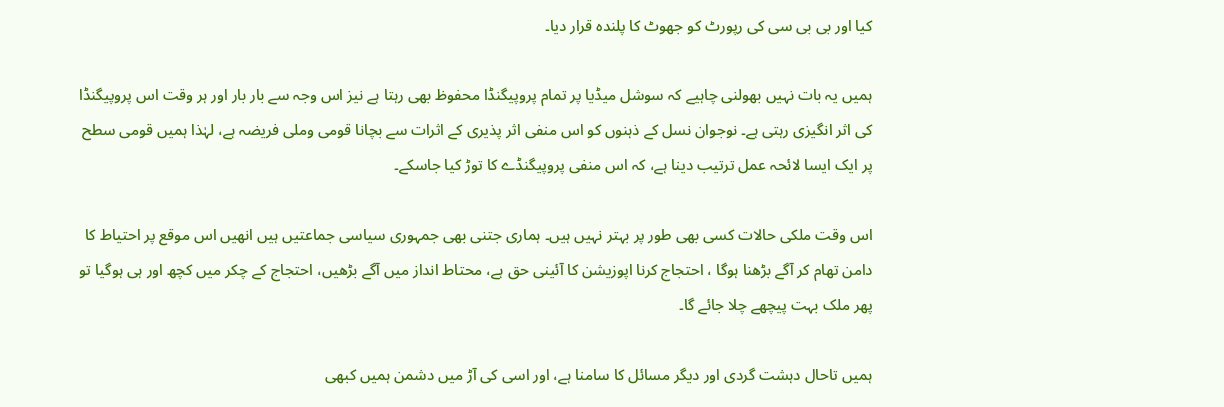کیا اور بی بی سی کی رپورٹ کو جھوٹ کا پلندہ قرار دیا۔

ہمیں یہ بات نہیں بھولنی چاہیے کہ سوشل میڈیا پر تمام پروپیگنڈا محفوظ بھی رہتا ہے نیز اس وجہ سے بار بار اور ہر وقت اس پروپیگنڈا کی اثر انگیزی رہتی ہے۔ نوجوان نسل کے ذہنوں کو اس منفی اثر پذیری کے اثرات سے بچانا قومی وملی فریضہ ہے، لہٰذا ہمیں قومی سطح پر ایک ایسا لائحہ عمل ترتیب دینا ہے، کہ اس منفی پروپیگنڈے کا توڑ کیا جاسکے۔

اس وقت ملکی حالات کسی بھی طور پر بہتر نہیں ہیں۔ ہماری جتنی بھی جمہوری سیاسی جماعتیں ہیں انھیں اس موقع پر احتیاط کا دامن تھام کر آگے بڑھنا ہوگا ، احتجاج کرنا اپوزیشن کا آئینی حق ہے، محتاط انداز میں آگے بڑھیں، احتجاج کے چکر میں کچھ اور ہی ہوگیا تو پھر ملک بہت پیچھے چلا جائے گا۔

ہمیں تاحال دہشت گردی اور دیگر مسائل کا سامنا ہے، اور اسی کی آڑ میں دشمن ہمیں کبھی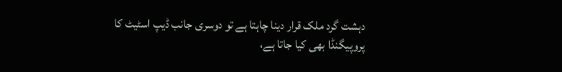دہشت گرد ملک قرار دینا چاہتا ہے تو دوسری جانب ڈیپ اسٹیٹ کا پروپیگنڈا بھی کیا جاتا ہے،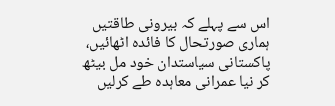اس سے پہلے کہ بیرونی طاقتیں ہماری صورتحال کا فائدہ اٹھائیں، پاکستانی سیاستدان خود مل بیٹھ کر نیا عمرانی معاہدہ طے کرلیں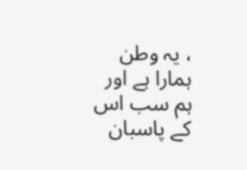، یہ وطن ہمارا ہے اور ہم سب اس کے پاسبان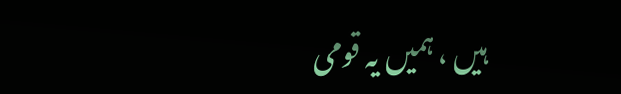ہیں ، ہمیں یہ قومی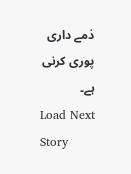ذمے داری پوری کرنی ہے۔
Load Next Story